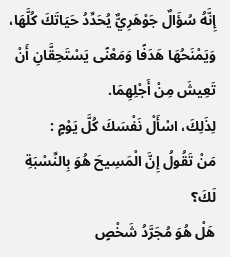إِنَّهُ سُؤَالٌ جَوْهَرِيٌّ يُحَدِّدُ حَيَاتَكَ كُلَّهَا، وَيَمْنَحُهَا هَدَفًا وَمَعْنًى يَسْتَحِقَّانِ أَنْ تَعِيشَ مِنْ أَجْلِهِمَا.
لِذَلِكَ، اسْأَلْ نَفْسَكَ كُلَّ يَوْمٍ :
مَنْ تَقُولُ إِنَّ الْمَسِيحَ هُوَ بِالنِّسْبَةِ لَكَ؟
هَلْ هُوَ مُجَرَّدُ شَخْصٍ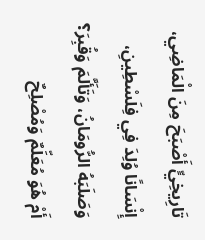تَارِيخِيٍّ أَصْبَحَ مِنَ الْمَاضِي، إِنْسَانًا وُلِدَ فِي فِلَسْطِينِ، وَصَلَبَهُ الرُّومَانُ، وَتَأَلَّمَ وَقُبِرَ؟ أَمْ هُوَ مُعَلِّمٌ وَمُصْلِحٌ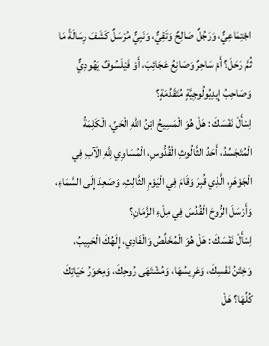اجْتِمَاعِيٌّ، وَرَجُلٌ صَالِحٌ وَتَقِيٌّ، وَنَبِيٌّ مُرْسَلٌ كَشَفَ رِسَالَةً مَا ثُمَّ رَحَلَ؟ أَمْ سَاحِرٌ وَصَانِعُ عَجَائِبَ، أَوْ فَيْلَسُوفٌ يَهُودِيٌّ وَصَاحِبُ إِيدِيُولُوجِيَّةٍ مُتَقَدِّمَةٍ؟
اِسْأَلْ نَفْسَكَ : هَلْ هُوَ الْمَسِيحُ ابْنُ اللهِ الْحَيِّ، الْكَلِمَةُ الْمُتَجَسِّدُ، أَحَدُ الثَّالُوثِ الْقُدُّوسِ، الْمُسَاوِي لِلَّهِ الْآبِ فِي الْجَوْهَرِ، الَّذِي قُبِرَ وَقَامَ فِي الْيَوْمِ الثَّالِثِ، وَصَعِدَ إِلَى السَّمَاءِ، وَأَرْسَلَ الرُّوحَ الْقُدُسَ فِي مِلْءِ الزَّمَانِ؟
اِسْأَلْ نَفْسَكَ : هَلْ هُوَ الْمُخَلِّصُ وَالْفَادِي، إِلَهُكَ الْحَبِيبُ، وَخِتْنُ نَفْسِكَ، وَعَرِيسُهَا، وَمُشْتَهَى رُوحِكَ، وَمِحْوَرُ حَيَاتِكَ كُلِّهَا؟ هَلْ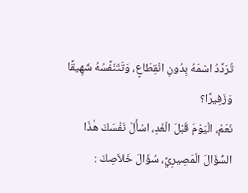تُرَدِّدُ اسْمَهُ بِدُونِ انْقِطَاعٍ، وَتَتَنَفَّسُهُ شَهِيقًا وَزَفِيرًا؟
نَعَمْ، الْيَوْمَ قَبْلَ الْغَدِ، اسْأَلْ نَفْسَكَ هٰذَا السُّؤَالَ الْمَصِيرِيَّ، سُؤَالَ خَلاَصِكَ :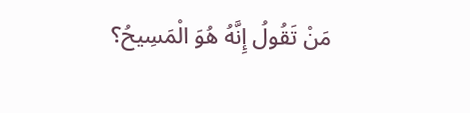مَنْ تَقُولُ إِنَّهُ هُوَ الْمَسِيحُ؟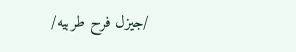/جيزل فرح طربيه/